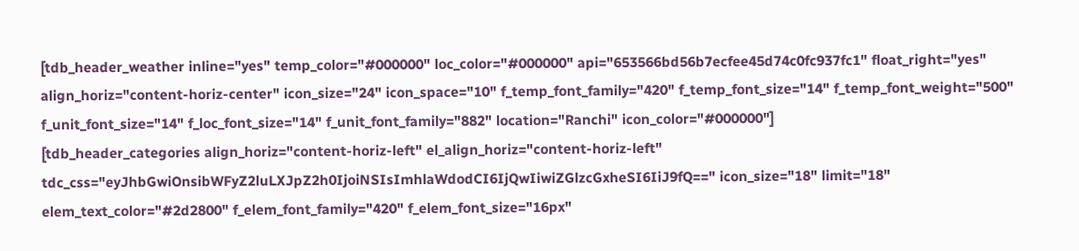[tdb_header_weather inline="yes" temp_color="#000000" loc_color="#000000" api="653566bd56b7ecfee45d74c0fc937fc1" float_right="yes" align_horiz="content-horiz-center" icon_size="24" icon_space="10" f_temp_font_family="420" f_temp_font_size="14" f_temp_font_weight="500" f_unit_font_size="14" f_loc_font_size="14" f_unit_font_family="882" location="Ranchi" icon_color="#000000"]
[tdb_header_categories align_horiz="content-horiz-left" el_align_horiz="content-horiz-left" tdc_css="eyJhbGwiOnsibWFyZ2luLXJpZ2h0IjoiNSIsImhlaWdodCI6IjQwIiwiZGlzcGxheSI6IiJ9fQ==" icon_size="18" limit="18" elem_text_color="#2d2800" f_elem_font_family="420" f_elem_font_size="16px"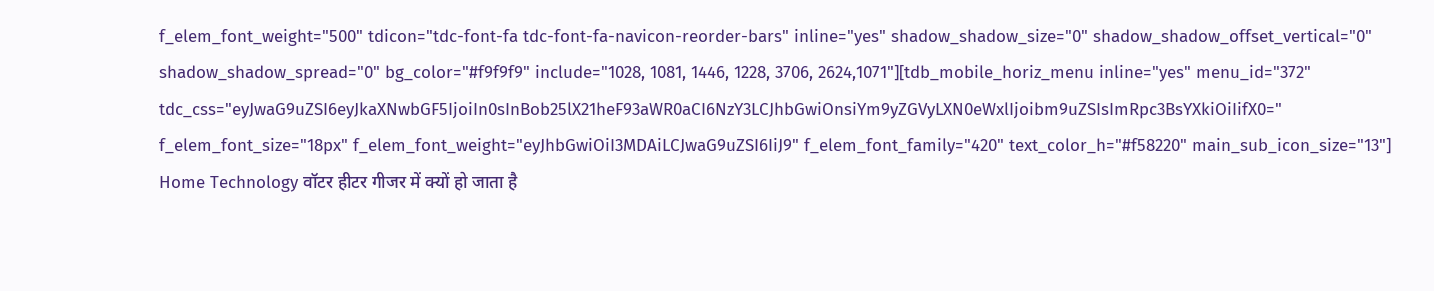f_elem_font_weight="500" tdicon="tdc-font-fa tdc-font-fa-navicon-reorder-bars" inline="yes" shadow_shadow_size="0" shadow_shadow_offset_vertical="0" shadow_shadow_spread="0" bg_color="#f9f9f9" include="1028, 1081, 1446, 1228, 3706, 2624,1071"][tdb_mobile_horiz_menu inline="yes" menu_id="372" tdc_css="eyJwaG9uZSI6eyJkaXNwbGF5IjoiIn0sInBob25lX21heF93aWR0aCI6NzY3LCJhbGwiOnsiYm9yZGVyLXN0eWxlIjoibm9uZSIsImRpc3BsYXkiOiIifX0=" f_elem_font_size="18px" f_elem_font_weight="eyJhbGwiOiI3MDAiLCJwaG9uZSI6IiJ9" f_elem_font_family="420" text_color_h="#f58220" main_sub_icon_size="13"]
Home Technology वॉटर हीटर गीजर में क्यों हो जाता है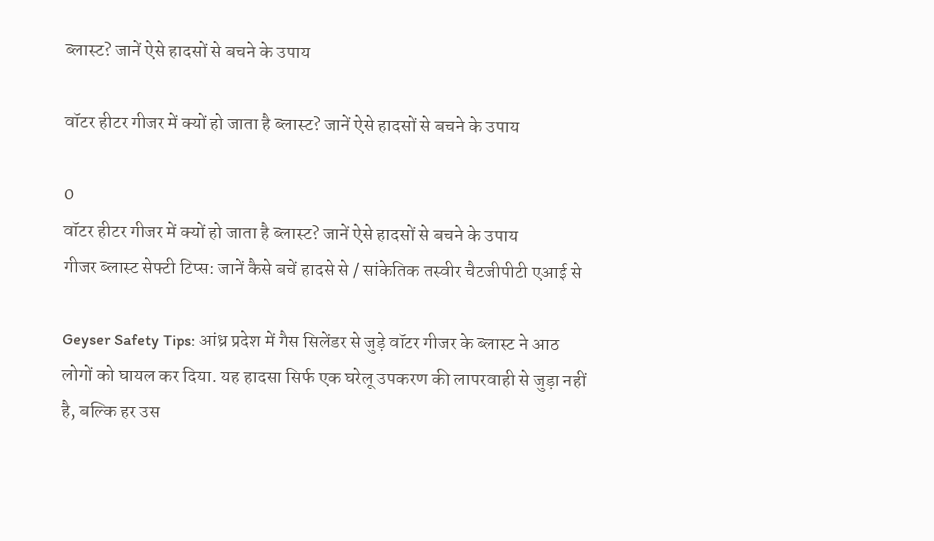ब्लास्ट? जानें ऐसे हादसों से बचने के उपाय

वॉटर हीटर गीजर में क्यों हो जाता है ब्लास्ट? जानें ऐसे हादसों से बचने के उपाय

0
वॉटर हीटर गीजर में क्यों हो जाता है ब्लास्ट? जानें ऐसे हादसों से बचने के उपाय
गीजर ब्लास्ट सेफ्टी टिप्स: जानें कैसे बचें हादसे से / सांकेतिक तस्वीर चैटजीपीटी एआई से

Geyser Safety Tips: आंध्र प्रदेश में गैस सिलेंडर से जुड़े वॉटर गीजर के ब्लास्ट ने आठ लोगों को घायल कर दिया. यह हादसा सिर्फ एक घरेलू उपकरण की लापरवाही से जुड़ा नहीं है, बल्कि हर उस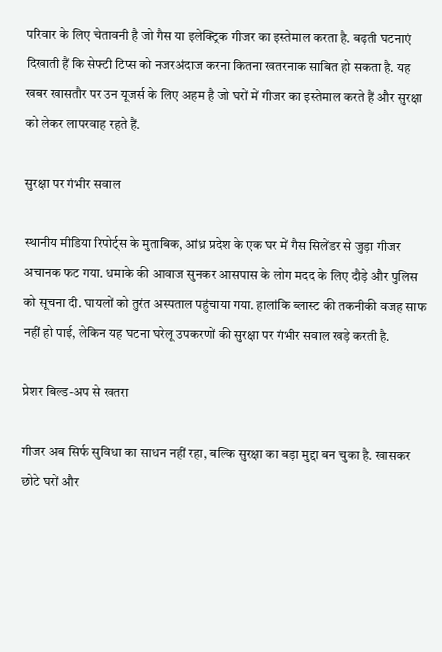परिवार के लिए चेतावनी है जो गैस या इलेक्ट्रिक गीजर का इस्तेमाल करता है. बढ़ती घटनाएं दिखाती हैं कि सेफ्टी टिप्स को नजरअंदाज करना कितना खतरनाक साबित हो सकता है. यह खबर खासतौर पर उन यूजर्स के लिए अहम है जो घरों में गीजर का इस्तेमाल करते हैं और सुरक्षा को लेकर लापरवाह रहते हैं.

सुरक्षा पर गंभीर सवाल

स्थानीय मीडिया रिपोर्ट्स के मुताबिक, आंध्र प्रदेश के एक घर में गैस सिलेंडर से जुड़ा गीजर अचानक फट गया. धमाके की आवाज सुनकर आसपास के लोग मदद के लिए दौड़े और पुलिस को सूचना दी. घायलों को तुरंत अस्पताल पहुंचाया गया. हालांकि ब्लास्ट की तकनीकी वजह साफ नहीं हो पाई, लेकिन यह घटना घरेलू उपकरणों की सुरक्षा पर गंभीर सवाल खड़े करती है.

प्रेशर बिल्ड-अप से खतरा

गीजर अब सिर्फ सुविधा का साधन नहीं रहा, बल्कि सुरक्षा का बड़ा मुद्दा बन चुका है. खासकर छोटे घरों और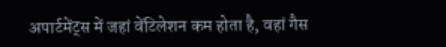अपार्टमेंट्स में जहां वेंटिलेशन कम होता है, वहां गैस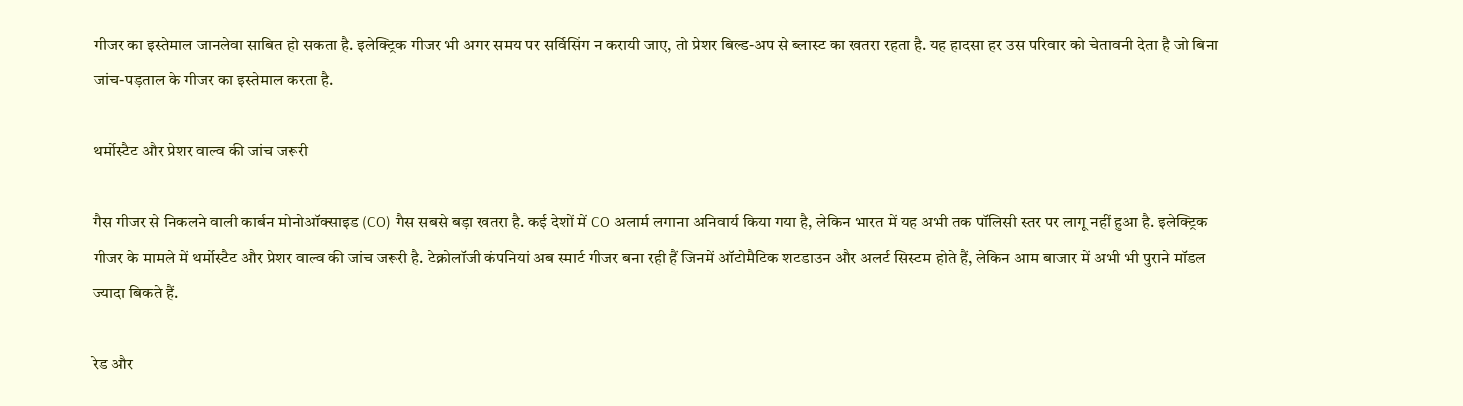गीजर का इस्तेमाल जानलेवा साबित हो सकता है. इलेक्ट्रिक गीजर भी अगर समय पर सर्विसिंग न करायी जाए, तो प्रेशर बिल्ड-अप से ब्लास्ट का खतरा रहता है. यह हादसा हर उस परिवार को चेतावनी देता है जो बिना जांच-पड़ताल के गीजर का इस्तेमाल करता है.

थर्मोस्टैट और प्रेशर वाल्व की जांच जरूरी

गैस गीजर से निकलने वाली कार्बन मोनोऑक्साइड (CO) गैस सबसे बड़ा खतरा है. कई देशों में CO अलार्म लगाना अनिवार्य किया गया है, लेकिन भारत में यह अभी तक पॉलिसी स्तर पर लागू नहीं हुआ है. इलेक्ट्रिक गीजर के मामले में थर्मोस्टैट और प्रेशर वाल्व की जांच जरूरी है. टेक्नोलॉजी कंपनियां अब स्मार्ट गीजर बना रही हैं जिनमें ऑटोमैटिक शटडाउन और अलर्ट सिस्टम होते हैं, लेकिन आम बाजार में अभी भी पुराने मॉडल ज्यादा बिकते हैं.

रेड और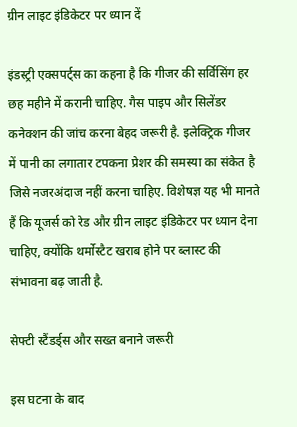ग्रीन लाइट इंडिकेटर पर ध्यान दें

इंडस्ट्री एक्सपर्ट्स का कहना है कि गीजर की सर्विसिंग हर छह महीने में करानी चाहिए. गैस पाइप और सिलेंडर कनेक्शन की जांच करना बेहद जरूरी है. इलेक्ट्रिक गीजर में पानी का लगातार टपकना प्रेशर की समस्या का संकेत है जिसे नजरअंदाज नहीं करना चाहिए. विशेषज्ञ यह भी मानते हैं कि यूजर्स को रेड और ग्रीन लाइट इंडिकेटर पर ध्यान देना चाहिए, क्योंकि थर्मोस्टैट खराब होने पर ब्लास्ट की संभावना बढ़ जाती है.

सेफ्टी स्टैंडर्ड्स और सख्त बनाने जरूरी

इस घटना के बाद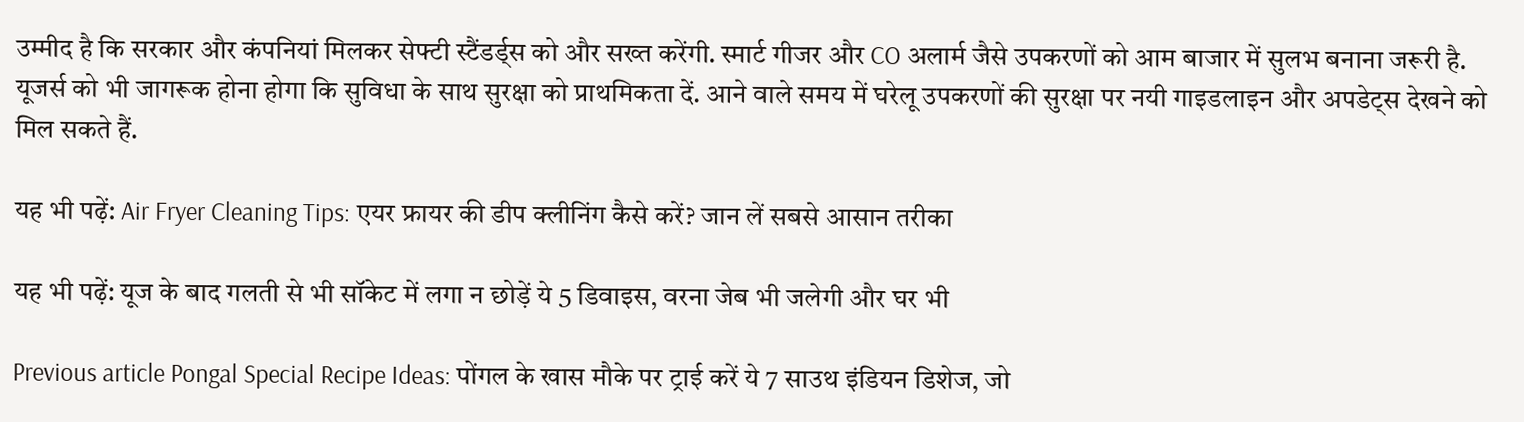उम्मीद है कि सरकार और कंपनियां मिलकर सेफ्टी स्टैंडर्ड्स को और सख्त करेंगी. स्मार्ट गीजर और CO अलार्म जैसे उपकरणों को आम बाजार में सुलभ बनाना जरूरी है. यूजर्स को भी जागरूक होना होगा कि सुविधा के साथ सुरक्षा को प्राथमिकता दें. आने वाले समय में घरेलू उपकरणों की सुरक्षा पर नयी गाइडलाइन और अपडेट्स देखने को मिल सकते हैं.

यह भी पढ़ें: Air Fryer Cleaning Tips: एयर फ्रायर की डीप क्लीनिंग कैसे करें? जान लें सबसे आसान तरीका

यह भी पढ़ें: यूज के बाद गलती से भी सॉकेट में लगा न छोड़ें ये 5 डिवाइस, वरना जेब भी जलेगी और घर भी

Previous article Pongal Special Recipe Ideas: पोंगल के खास मौके पर ट्राई करें ये 7 साउथ इंडियन डिशेज, जो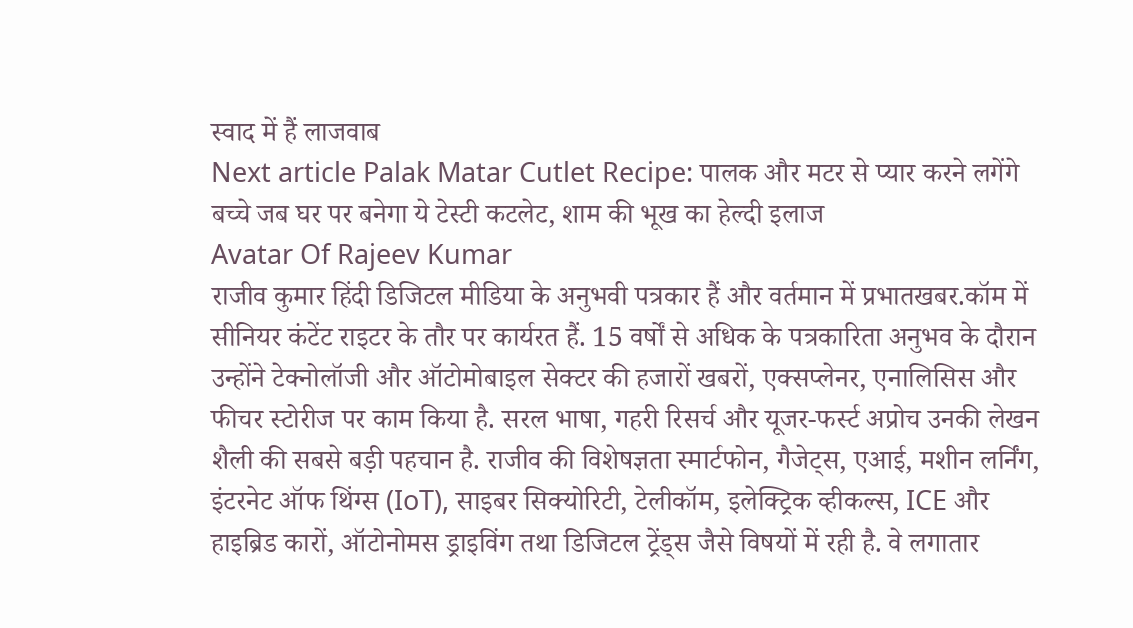स्वाद में हैं लाजवाब
Next article Palak Matar Cutlet Recipe: पालक और मटर से प्यार करने लगेंगे बच्चे जब घर पर बनेगा ये टेस्टी कटलेट, शाम की भूख का हेल्दी इलाज
Avatar Of Rajeev Kumar
राजीव कुमार हिंदी डिजिटल मीडिया के अनुभवी पत्रकार हैं और वर्तमान में प्रभातखबर.कॉम में सीनियर कंटेंट राइटर के तौर पर कार्यरत हैं. 15 वर्षों से अधिक के पत्रकारिता अनुभव के दौरान उन्होंने टेक्नोलॉजी और ऑटोमोबाइल सेक्टर की हजारों खबरों, एक्सप्लेनर, एनालिसिस और फीचर स्टोरीज पर काम किया है. सरल भाषा, गहरी रिसर्च और यूजर-फर्स्ट अप्रोच उनकी लेखन शैली की सबसे बड़ी पहचान है. राजीव की विशेषज्ञता स्मार्टफोन, गैजेट्स, एआई, मशीन लर्निंग, इंटरनेट ऑफ थिंग्स (IoT), साइबर सिक्योरिटी, टेलीकॉम, इलेक्ट्रिक व्हीकल्स, ICE और हाइब्रिड कारों, ऑटोनोमस ड्राइविंग तथा डिजिटल ट्रेंड्स जैसे विषयों में रही है. वे लगातार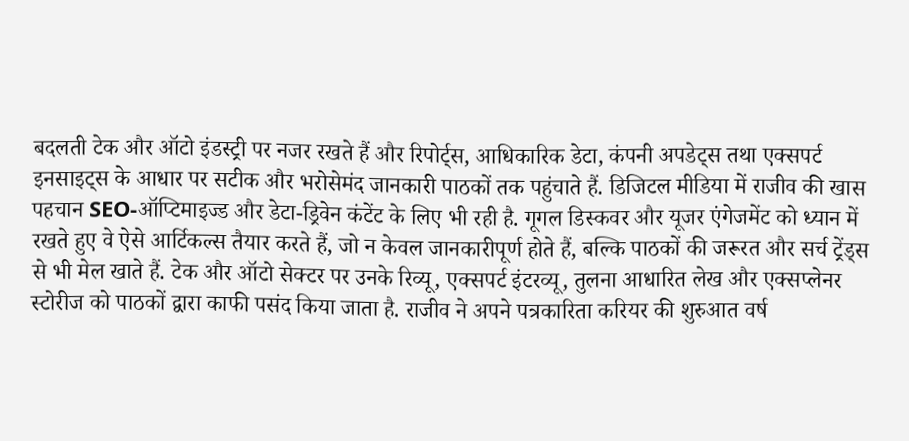बदलती टेक और ऑटो इंडस्ट्री पर नजर रखते हैं और रिपोर्ट्स, आधिकारिक डेटा, कंपनी अपडेट्स तथा एक्सपर्ट इनसाइट्स के आधार पर सटीक और भरोसेमंद जानकारी पाठकों तक पहुंचाते हैं. डिजिटल मीडिया में राजीव की खास पहचान SEO-ऑप्टिमाइज्ड और डेटा-ड्रिवेन कंटेंट के लिए भी रही है. गूगल डिस्कवर और यूजर एंगेजमेंट को ध्यान में रखते हुए वे ऐसे आर्टिकल्स तैयार करते हैं, जो न केवल जानकारीपूर्ण होते हैं, बल्कि पाठकों की जरूरत और सर्च ट्रेंड्स से भी मेल खाते हैं. टेक और ऑटो सेक्टर पर उनके रिव्यू, एक्सपर्ट इंटरव्यू, तुलना आधारित लेख और एक्सप्लेनर स्टोरीज को पाठकों द्वारा काफी पसंद किया जाता है. राजीव ने अपने पत्रकारिता करियर की शुरुआत वर्ष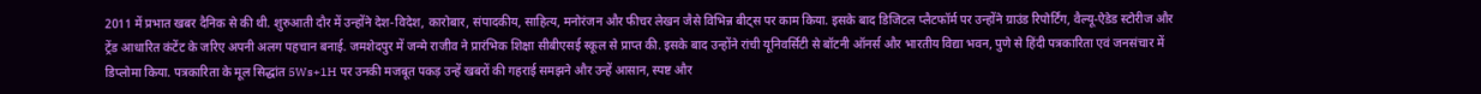2011 में प्रभात खबर दैनिक से की थी. शुरुआती दौर में उन्होंने देश-विदेश, कारोबार, संपादकीय, साहित्य, मनोरंजन और फीचर लेखन जैसे विभिन्न बीट्स पर काम किया. इसके बाद डिजिटल प्लैटफॉर्म पर उन्होंने ग्राउंड रिपोर्टिंग, वैल्यू-ऐडेड स्टोरीज और ट्रेंड आधारित कंटेंट के जरिए अपनी अलग पहचान बनाई. जमशेदपुर में जन्मे राजीव ने प्रारंभिक शिक्षा सीबीएसई स्कूल से प्राप्त की. इसके बाद उन्होंने रांची यूनिवर्सिटी से बॉटनी ऑनर्स और भारतीय विद्या भवन, पुणे से हिंदी पत्रकारिता एवं जनसंचार में डिप्लोमा किया. पत्रकारिता के मूल सिद्धांत 5Ws+1H पर उनकी मजबूत पकड़ उन्हें खबरों की गहराई समझने और उन्हें आसान, स्पष्ट और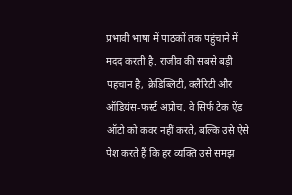प्रभावी भाषा में पाठकों तक पहुंचाने में मदद करती है. राजीव की सबसे बड़ी पहचान है, क्रेडिब्लिटी, क्लैरिटी और ऑडियंस-फर्स्ट अप्रोच. वे सिर्फ टेक ऐंड ऑटो को कवर नहीं करते, बल्कि उसे ऐसे पेश करते हैं कि हर व्यक्ति उसे समझ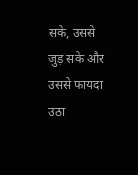सके, उससे जुड़ सके और उससे फायदा उठा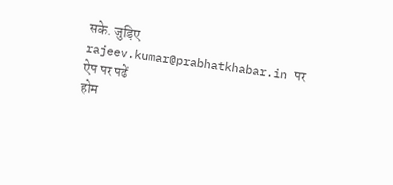सके. जुड़िए rajeev.kumar@prabhatkhabar.in पर
ऐप पर पढें
होम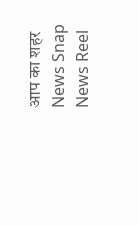आप का शहर
News Snap News Reel